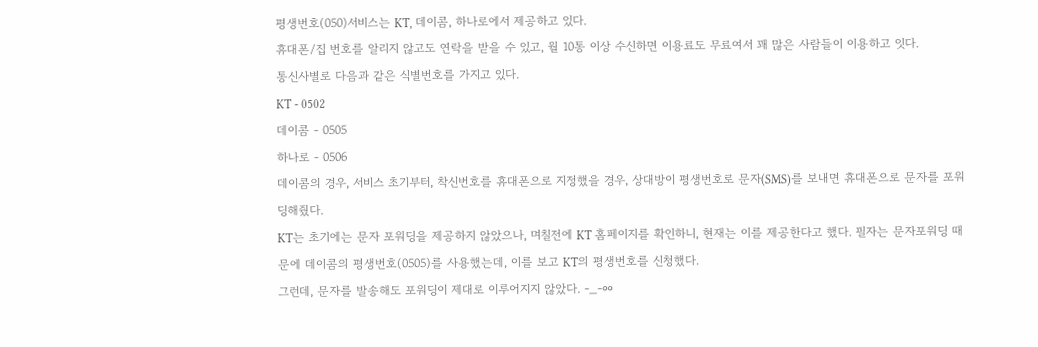평생번호(050)서비스는 KT, 데이콤, 하나로에서 제공하고 있다.
휴대폰/집 번호를 알리지 않고도 연락을 받을 수 있고, 월 10통 이상 수신하면 이용료도 무료여서 꽤 많은 사람들이 이용하고 잇다.
통신사별로 다음과 같은 식별번호를 가지고 있다.
KT - 0502
데이콤 - 0505
하나로 - 0506
데이콤의 경우, 서비스 초기부터, 착신번호를 휴대폰으로 지정했을 경우, 상대방이 평생번호로 문자(SMS)를 보내면 휴대폰으로 문자를 포워딩해줬다.
KT는 초기에는 문자 포워딩을 제공하지 않았으나, 며칠전에 KT 홈페이지를 확인하니, 현재는 이를 제공한다고 했다. 필자는 문자포워딩 때문에 데이콤의 평생번호(0505)를 사용했는데, 이를 보고 KT의 평생번호를 신청했다.
그런데, 문자를 발송해도 포워딩이 제대로 이루어지지 않았다. -_-ㆀ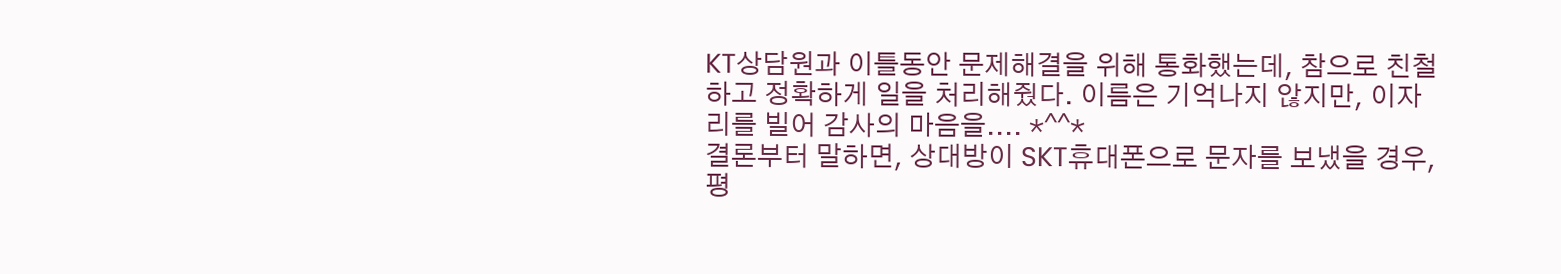KT상담원과 이틀동안 문제해결을 위해 통화했는데, 참으로 친철하고 정확하게 일을 처리해줬다. 이름은 기억나지 않지만, 이자리를 빌어 감사의 마음을.... *^^*
결론부터 말하면, 상대방이 SKT휴대폰으로 문자를 보냈을 경우, 평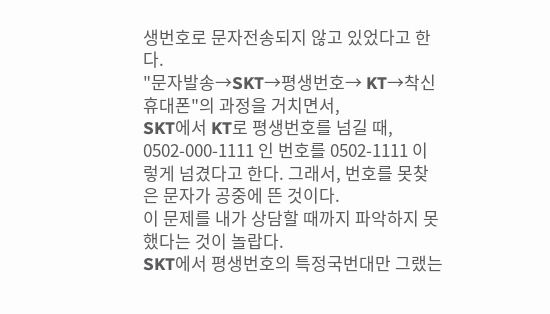생번호로 문자전송되지 않고 있었다고 한다.
"문자발송→SKT→평생번호→ KT→착신휴대폰"의 과정을 거치면서,
SKT에서 KT로 평생번호를 넘길 때, 0502-000-1111 인 번호를 0502-1111 이렇게 넘겼다고 한다. 그래서, 번호를 못찾은 문자가 공중에 뜬 것이다.
이 문제를 내가 상담할 때까지 파악하지 못했다는 것이 놀랍다.
SKT에서 평생번호의 특정국번대만 그랬는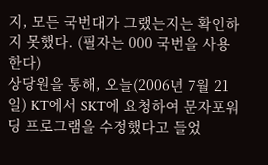지, 모든 국번대가 그랬는지는 확인하지 못했다. (필자는 000 국번을 사용한다)
상당원을 통해, 오늘(2006년 7월 21일) KT에서 SKT에 요청하여 문자포워딩 프로그램을 수정했다고 들었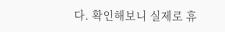다. 확인해보니 실제로 휴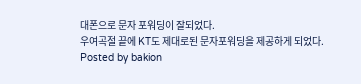대폰으로 문자 포워딩이 잘되었다.
우여곡절 끝에 KT도 제대로된 문자포워딩을 제공하게 되었다.
Posted by bakion